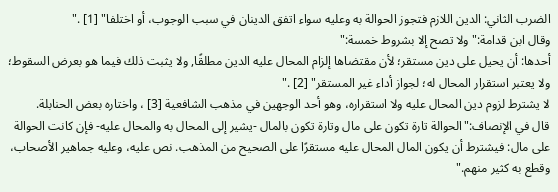الضرب الثاني: الدين اللازم فتجوز الحوالة به وعليه سواء اتفق الدينان في سبب الوجوب، أو اختلفا" [1] ."
وقال ابن قدامة:"ولا تصح إلا بشروط خمسة:"
أحدها: أن يحيل على دين مستقر؛ لأن مقتضاها إلزام المحال عليه الدين مطلقًا, ولا يثبت ذلك فيما هو بعرض السقوط؛ ولا يعتبر استقرار المحال له؛ لجواز أداء غير المستقر" [2] ."
لا يشترط لزوم دين المحال عليه ولا استقراره، وهو أحد الوجهين في مذهب الشافعية [3] ، واختاره بعض الحنابلة.
قال في الإنصاف:"الحوالة تارة تكون على مال وتارة تكون بالمال -يشير إلى المحال به والمحال عليه- فإن كانت الحوالة على مال: فيشترط أن يكون المال المحال عليه مستقرًا على الصحيح من المذهب. نص عليه، وعليه جماهير الأصحاب، وقطع به كثير منهم."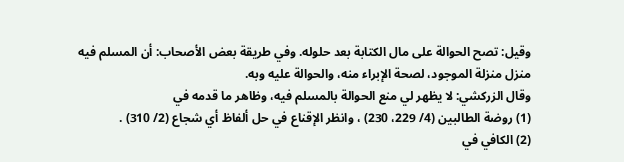وقيل: تصح الحوالة على مال الكتابة بعد حلوله. وفي طريقة بعض الأصحاب: أن المسلم فيه منزل منزلة الموجود، لصحة الإبراء منه، والحوالة عليه وبه.
وقال الزركشي: لا يظهر لي منع الحوالة بالمسلم فيه، وظاهر ما قدمه في
(1) روضة الطالبين (4/ 229، 230) ، وانظر الإقناع في حل ألفاظ أي شجاع (2/ 310) .
(2) الكافي في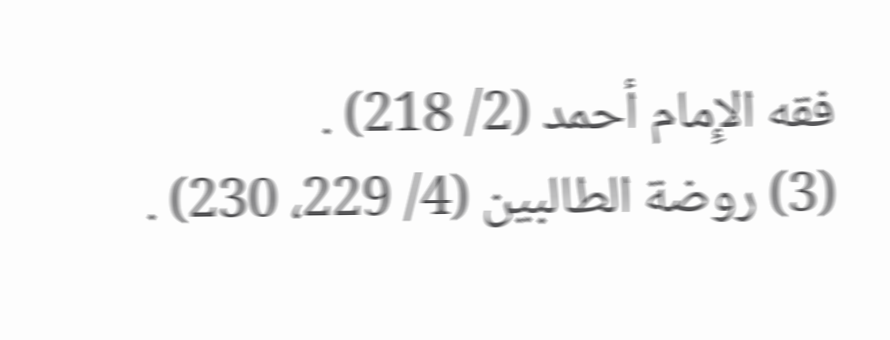فقه الإِمام أحمد (2/ 218) .
(3) روضة الطالبين (4/ 229، 230) .